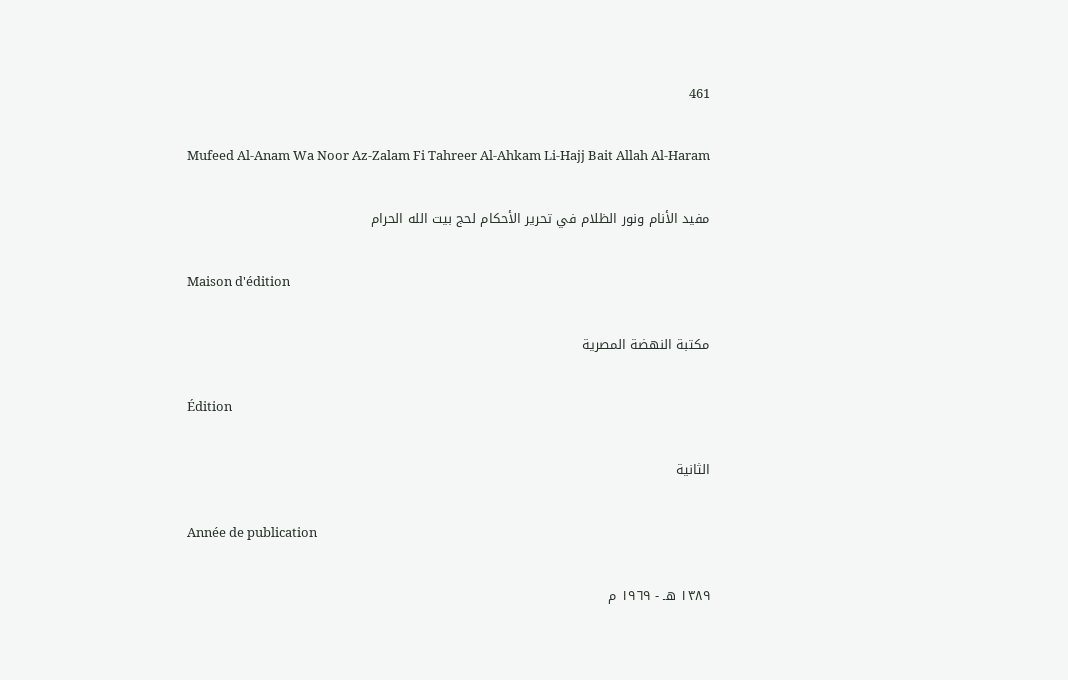461

Mufeed Al-Anam Wa Noor Az-Zalam Fi Tahreer Al-Ahkam Li-Hajj Bait Allah Al-Haram

مفيد الأنام ونور الظلام في تحرير الأحكام لحج بيت الله الحرام

Maison d'édition

مكتبة النهضة المصرية

Édition

الثانية

Année de publication

١٣٨٩ هـ - ١٩٦٩ م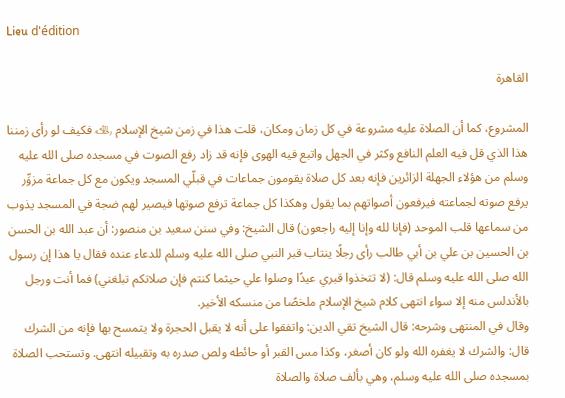Lieu d'édition

القاهرة

المشروع، كما أن الصلاة عليه مشروعة في كل زمان ومكان، قلت هذا في زمن شيخ الإسلام ﵀ فكيف لو رأى زمننا هذا الذي قل فيه العلم النافع وكثر في الجهل واتبع فيه الهوى فإنه قد زاد رفع الصوت في مسجده صلى الله عليه وسلم من هؤلاء الجهلة الزائرين فإنه بعد كل صلاة يقومون جماعات في قبلّي المسجد ويكون مع كل جماعة مزوِّر يرفع صوته لجماعته فيرفعون أصواتهم بما يقول وهكذا كل جماعة ترفع صوتها فيصير لهم ضجة في المسجد يذوب من سماعها قلب الموحد (فإنا لله وإنا إليه راجعون) قال الشيخ: وفي سنن سعيد بن منصور: أن عبد الله بن الحسن بن الحسين بن علي بن أبي طالب رأى رجلًا ينتاب قبر النبي صلى الله عليه وسلم للدعاء عنده فقال يا هذا إن رسول الله صلى الله عليه وسلم قال: (لا تتخذوا قبري عيدًا وصلوا علي حيثما كنتم فإن صلاتكم تبلغني) فما أنت ورجل بالأندلس منه إلا سواء انتهى كلام شيخ الإسلام ملخصًا من منسكه الأخير.
وقال في المنتهى وشرحه: قال الشيخ تقي الدين: واتفقوا على أنه لا يقبل الحجرة ولا يتمسح بها فإنه من الشرك قال: والشرك لا يغفره الله ولو كان أصغر، وكذا مس القبر أو حائطه ولص صدره به وتقبيله انتهى. وتستحب الصلاة بمسجده صلى الله عليه وسلم، وهي بألف صلاة والصلاة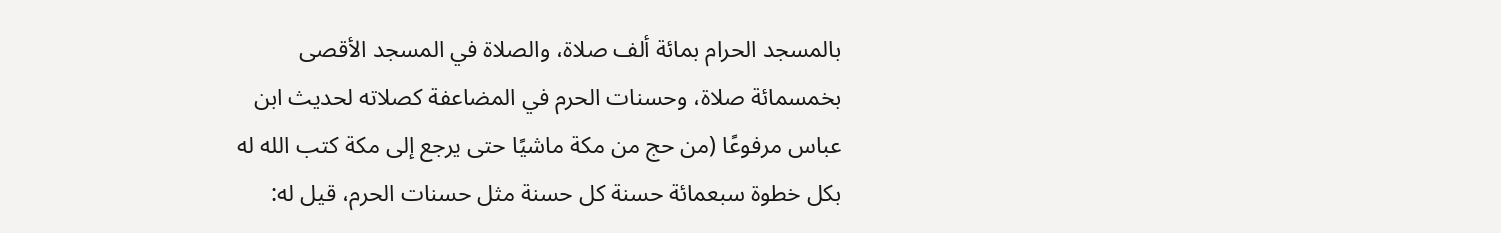بالمسجد الحرام بمائة ألف صلاة، والصلاة في المسجد الأقصى بخمسمائة صلاة، وحسنات الحرم في المضاعفة كصلاته لحديث ابن عباس مرفوعًا (من حج من مكة ماشيًا حتى يرجع إلى مكة كتب الله له بكل خطوة سبعمائة حسنة كل حسنة مثل حسنات الحرم، قيل له: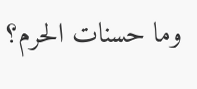وما حسنات الحرم؟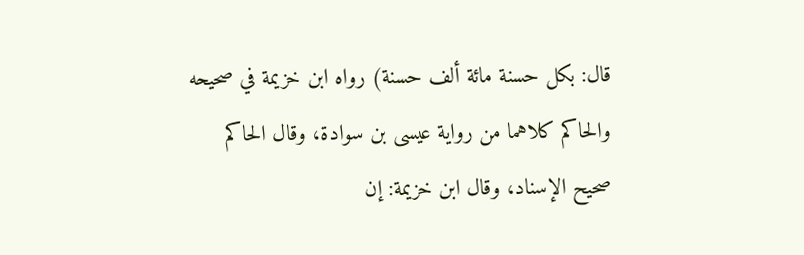قال: بكل حسنة مائة ألف حسنة) رواه ابن خزيمة في صحيحه والحاكم كلاهما من رواية عيسى بن سوادة، وقال الحاكم صحيح الإسناد، وقال ابن خزيمة: إن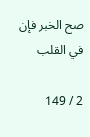صح الخبر فإن في القلب

2 / 149